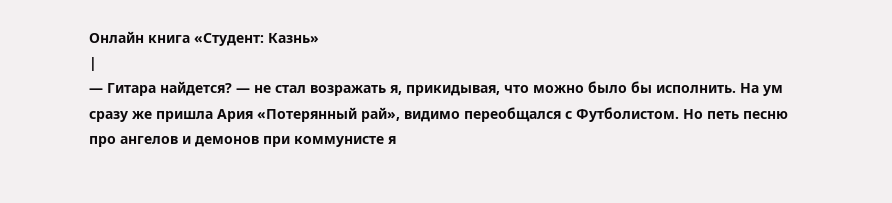Онлайн книга «Студент: Казнь»
|
— Гитара найдется? — не стал возражать я, прикидывая, что можно было бы исполнить. На ум сразу же пришла Ария «Потерянный рай», видимо переобщался с Футболистом. Но петь песню про ангелов и демонов при коммунисте я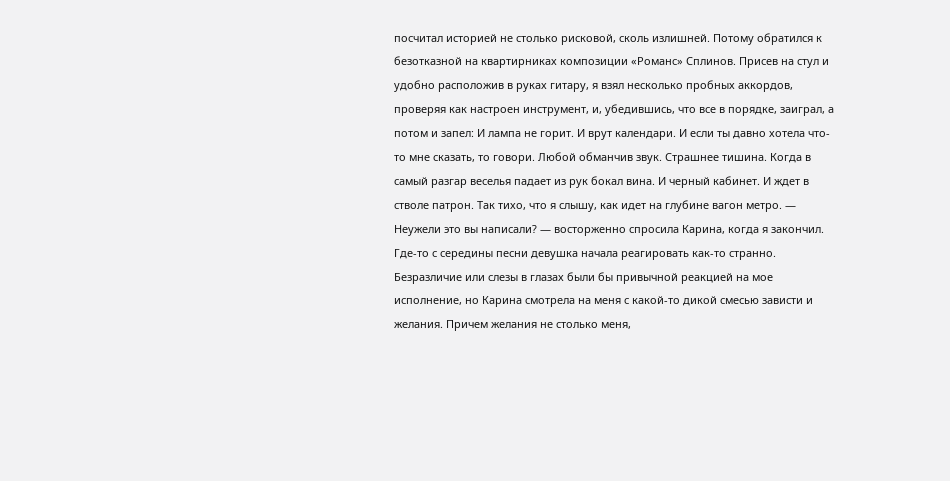посчитал историей не столько рисковой, сколь излишней. Потому обратился к безотказной на квартирниках композиции «Романс» Сплинов. Присев на стул и удобно расположив в руках гитару, я взял несколько пробных аккордов, проверяя как настроен инструмент, и, убедившись, что все в порядке, заиграл, а потом и запел: И лампа не горит. И врут календари. И если ты давно хотела что-то мне сказать, то говори. Любой обманчив звук. Страшнее тишина. Когда в самый разгар веселья падает из рук бокал вина. И черный кабинет. И ждет в стволе патрон. Так тихо, что я слышу, как идет на глубине вагон метро. — Неужели это вы написали? — восторженно спросила Карина, когда я закончил. Где-то с середины песни девушка начала реагировать как-то странно. Безразличие или слезы в глазах были бы привычной реакцией на мое исполнение, но Карина смотрела на меня с какой-то дикой смесью зависти и желания. Причем желания не столько меня,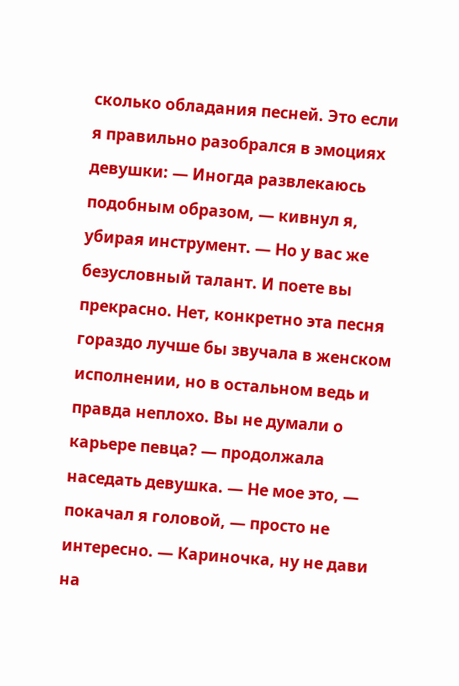сколько обладания песней. Это если я правильно разобрался в эмоциях девушки: — Иногда развлекаюсь подобным образом, — кивнул я, убирая инструмент. — Но у вас же безусловный талант. И поете вы прекрасно. Нет, конкретно эта песня гораздо лучше бы звучала в женском исполнении, но в остальном ведь и правда неплохо. Вы не думали о карьере певца? — продолжала наседать девушка. — Не мое это, — покачал я головой, — просто не интересно. — Кариночка, ну не дави на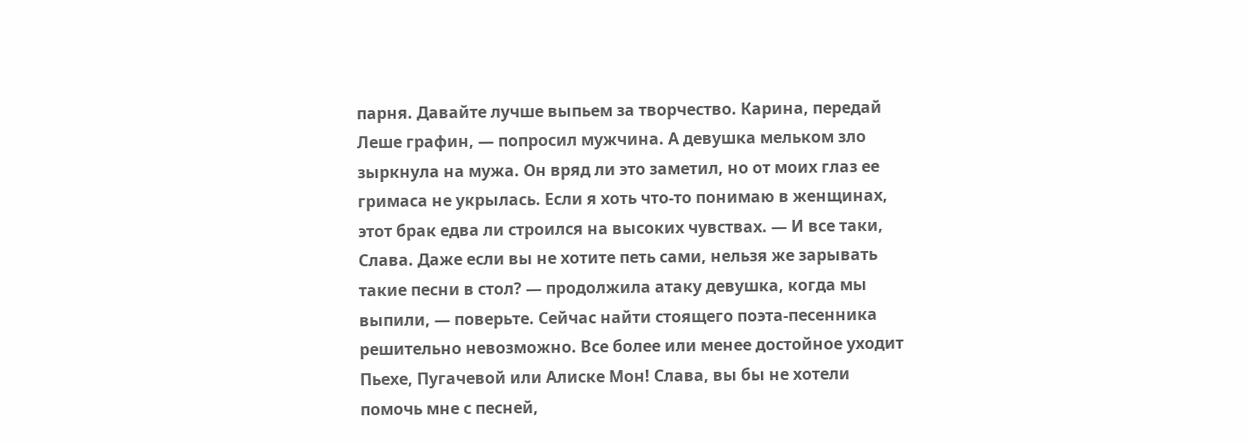парня. Давайте лучше выпьем за творчество. Карина, передай Леше графин, — попросил мужчина. А девушка мельком зло зыркнула на мужа. Он вряд ли это заметил, но от моих глаз ее гримаса не укрылась. Если я хоть что-то понимаю в женщинах, этот брак едва ли строился на высоких чувствах. — И все таки, Слава. Даже если вы не хотите петь сами, нельзя же зарывать такие песни в стол? — продолжила атаку девушка, когда мы выпили, — поверьте. Сейчас найти стоящего поэта-песенника решительно невозможно. Все более или менее достойное уходит Пьехе, Пугачевой или Алиске Мон! Слава, вы бы не хотели помочь мне с песней,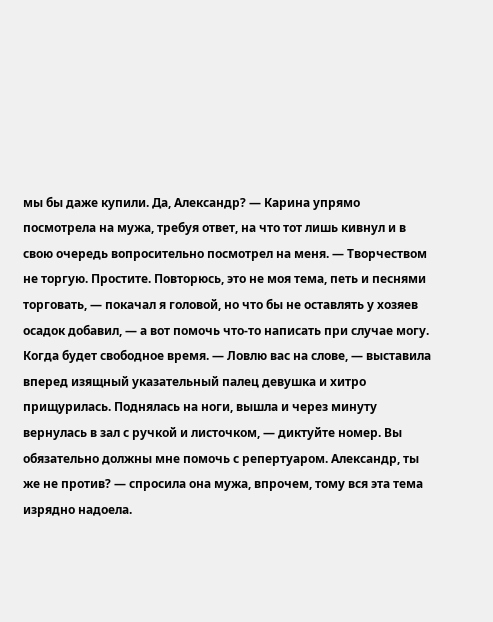мы бы даже купили. Да, Александр? — Карина упрямо посмотрела на мужа, требуя ответ, на что тот лишь кивнул и в свою очередь вопросительно посмотрел на меня. — Творчеством не торгую. Простите. Повторюсь, это не моя тема, петь и песнями торговать, — покачал я головой, но что бы не оставлять у хозяев осадок добавил, — а вот помочь что-то написать при случае могу. Когда будет свободное время. — Ловлю вас на слове, — выставила вперед изящный указательный палец девушка и хитро прищурилась. Поднялась на ноги, вышла и через минуту вернулась в зал с ручкой и листочком, — диктуйте номер. Вы обязательно должны мне помочь с репертуаром. Александр, ты же не против? — спросила она мужа, впрочем, тому вся эта тема изрядно надоела.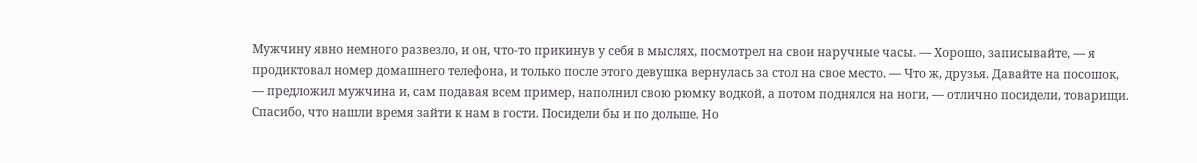Мужчину явно немного развезло, и он, что-то прикинув у себя в мыслях, посмотрел на свои наручные часы. — Хорошо, записывайте, — я продиктовал номер домашнего телефона, и только после этого девушка вернулась за стол на свое место. — Что ж, друзья. Давайте на посошок, — предложил мужчина и, сам подавая всем пример, наполнил свою рюмку водкой, а потом поднялся на ноги, — отлично посидели, товарищи. Спасибо, что нашли время зайти к нам в гости. Посидели бы и по дольше. Но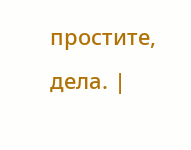простите, дела. |